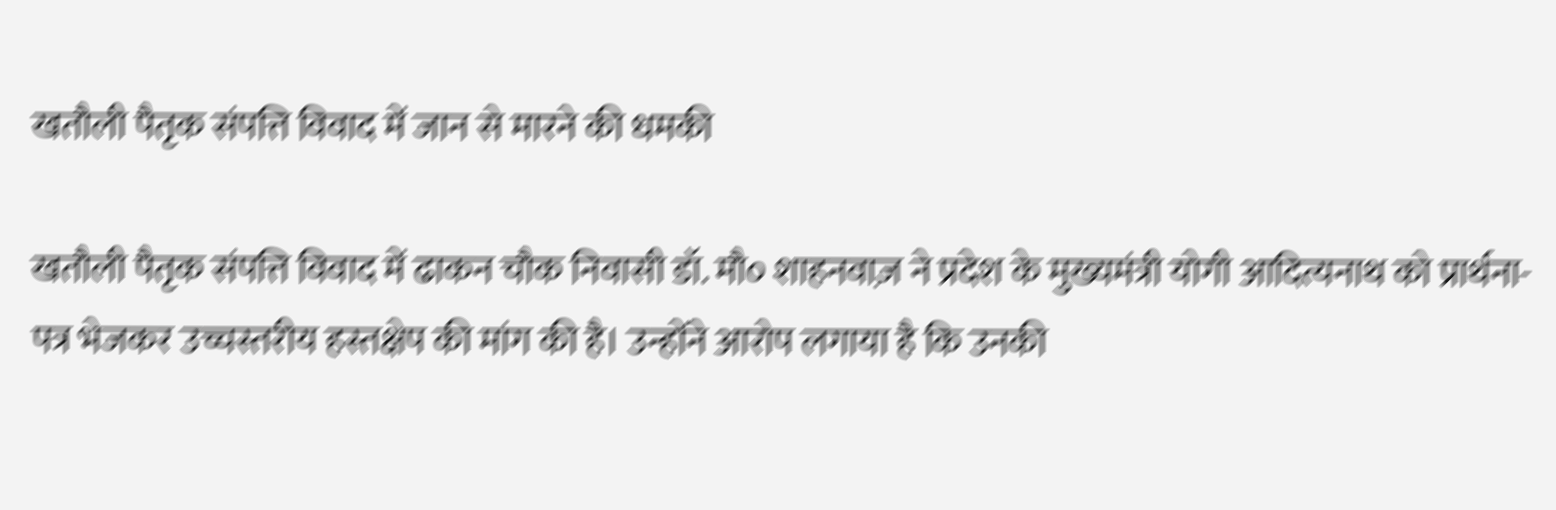खतौली पैतृक संपत्ति विवाद में जान से मारने की धमकी

खतौली पैतृक संपत्ति विवाद में ढाकन चौक निवासी डॉ. मौ० शाहनवाज़ ने प्रदेश के मुख्यमंत्री योगी आदित्यनाथ को प्रार्थना-पत्र भेजकर उच्चस्तरीय हस्तक्षेप की मांग की है। उन्होंने आरोप लगाया है कि उनकी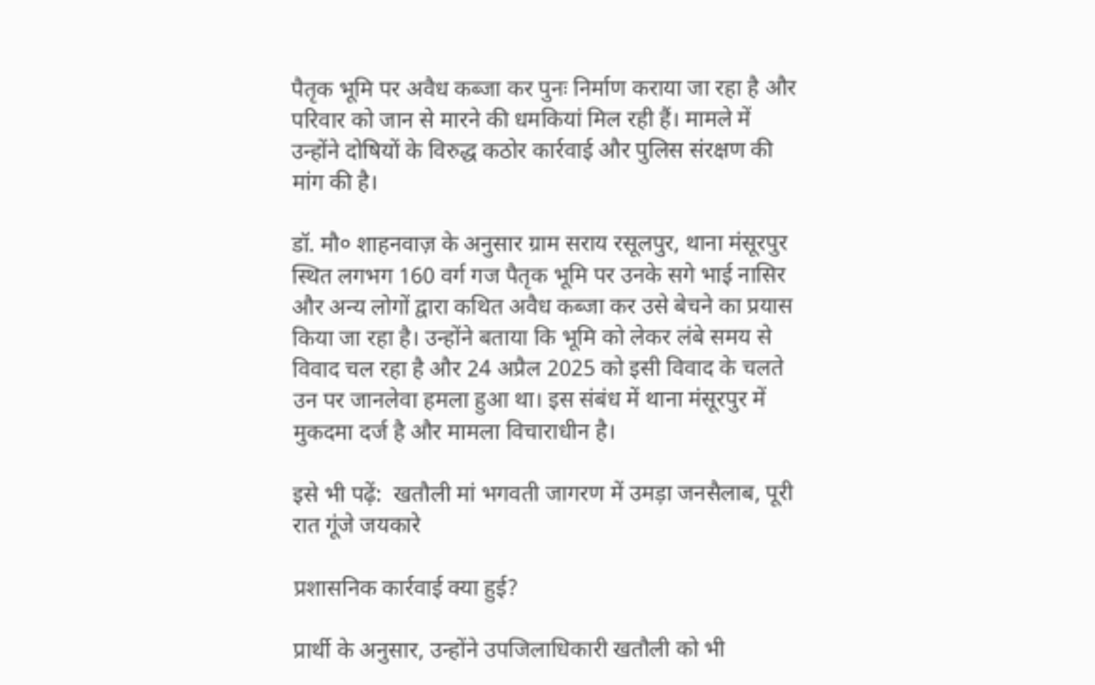पैतृक भूमि पर अवैध कब्जा कर पुनः निर्माण कराया जा रहा है और परिवार को जान से मारने की धमकियां मिल रही हैं। मामले में उन्होंने दोषियों के विरुद्ध कठोर कार्रवाई और पुलिस संरक्षण की मांग की है।

डॉ. मौ० शाहनवाज़ के अनुसार ग्राम सराय रसूलपुर, थाना मंसूरपुर स्थित लगभग 160 वर्ग गज पैतृक भूमि पर उनके सगे भाई नासिर और अन्य लोगों द्वारा कथित अवैध कब्जा कर उसे बेचने का प्रयास किया जा रहा है। उन्होंने बताया कि भूमि को लेकर लंबे समय से विवाद चल रहा है और 24 अप्रैल 2025 को इसी विवाद के चलते उन पर जानलेवा हमला हुआ था। इस संबंध में थाना मंसूरपुर में मुकदमा दर्ज है और मामला विचाराधीन है।

इसे भी पढ़ें:  खतौली मां भगवती जागरण में उमड़ा जनसैलाब, पूरी रात गूंजे जयकारे

प्रशासनिक कार्रवाई क्या हुई?

प्रार्थी के अनुसार, उन्होंने उपजिलाधिकारी खतौली को भी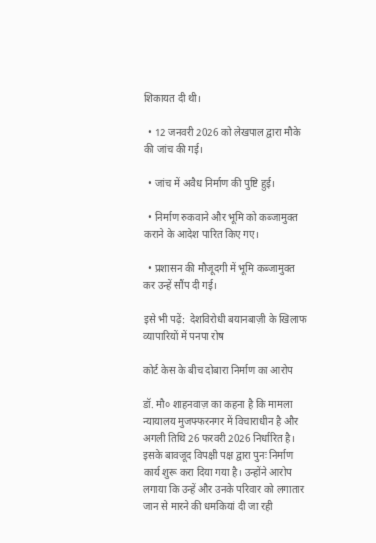शिकायत दी थी।

  • 12 जनवरी 2026 को लेखपाल द्वारा मौके की जांच की गई।

  • जांच में अवैध निर्माण की पुष्टि हुई।

  • निर्माण रुकवाने और भूमि को कब्जामुक्त कराने के आदेश पारित किए गए।

  • प्रशासन की मौजूदगी में भूमि कब्जामुक्त कर उन्हें सौंप दी गई।

इसे भी पढ़ें:  देशविरोधी बयानबाज़ी के खिलाफ व्यापारियों में पनपा रोष

कोर्ट केस के बीच दोबारा निर्माण का आरोप

डॉ. मौ० शाहनवाज़ का कहना है कि मामला न्यायालय मुजफ्फरनगर में विचाराधीन है और अगली तिथि 26 फरवरी 2026 निर्धारित है। इसके बावजूद विपक्षी पक्ष द्वारा पुनः निर्माण कार्य शुरू करा दिया गया है। उन्होंने आरोप लगाया कि उन्हें और उनके परिवार को लगातार जान से मारने की धमकियां दी जा रही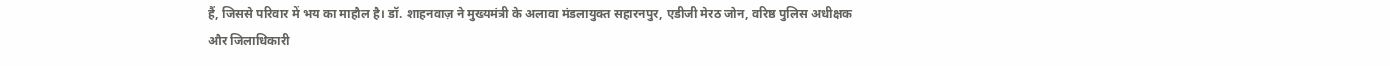हैं, जिससे परिवार में भय का माहौल है। डॉ. शाहनवाज़ ने मुख्यमंत्री के अलावा मंडलायुक्त सहारनपुर, एडीजी मेरठ जोन, वरिष्ठ पुलिस अधीक्षक और जिलाधिकारी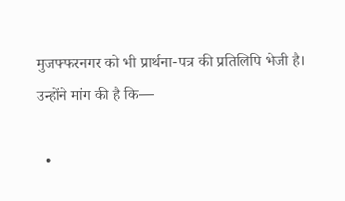मुजफ्फरनगर को भी प्रार्थना-पत्र की प्रतिलिपि भेजी है। उन्होंने मांग की है कि—

  •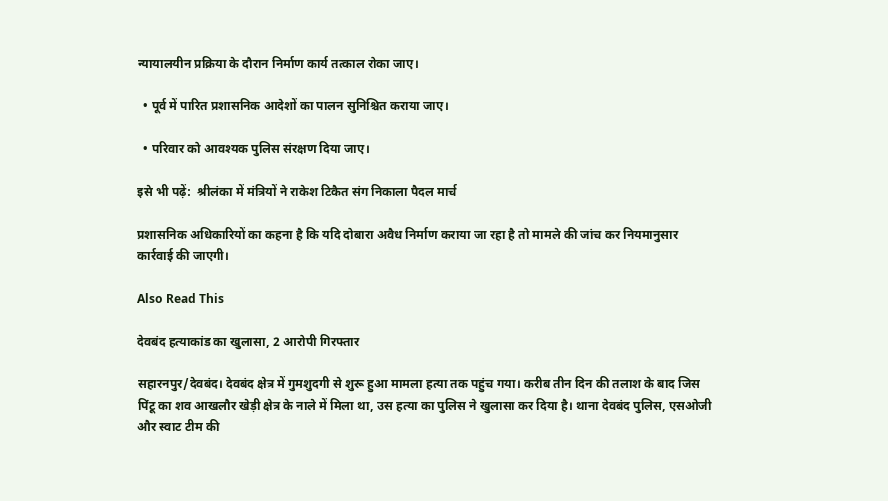न्यायालयीन प्रक्रिया के दौरान निर्माण कार्य तत्काल रोका जाए।

  • पूर्व में पारित प्रशासनिक आदेशों का पालन सुनिश्चित कराया जाए।

  • परिवार को आवश्यक पुलिस संरक्षण दिया जाए।

इसे भी पढ़ें:  श्रीलंका में मंत्रियों ने राकेश टिकैत संग निकाला पैदल मार्च

प्रशासनिक अधिकारियों का कहना है कि यदि दोबारा अवैध निर्माण कराया जा रहा है तो मामले की जांच कर नियमानुसार कार्रवाई की जाएगी।

Also Read This

देवबंद हत्याकांड का खुलासा, 2 आरोपी गिरफ्तार

सहारनपुर/देवबंद। देवबंद क्षेत्र में गुमशुदगी से शुरू हुआ मामला हत्या तक पहुंच गया। करीब तीन दिन की तलाश के बाद जिस पिंटू का शव आखलौर खेड़ी क्षेत्र के नाले में मिला था, उस हत्या का पुलिस ने खुलासा कर दिया है। थाना देवबंद पुलिस, एसओजी और स्वाट टीम की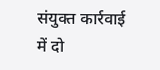संयुक्त कार्रवाई में दो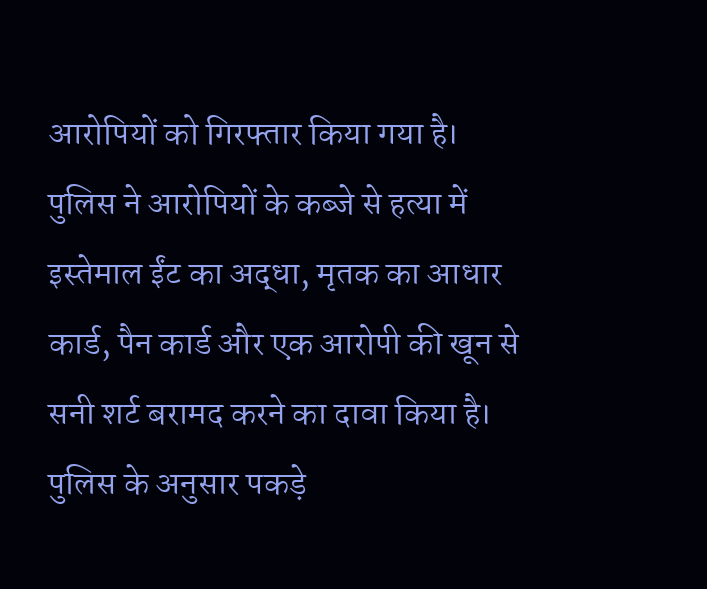आरोपियों को गिरफ्तार किया गया है। पुलिस ने आरोपियों के कब्जे से हत्या में इस्तेमाल ईंट का अद्धा, मृतक का आधार कार्ड, पैन कार्ड और एक आरोपी की खून से सनी शर्ट बरामद करने का दावा किया है। पुलिस के अनुसार पकड़े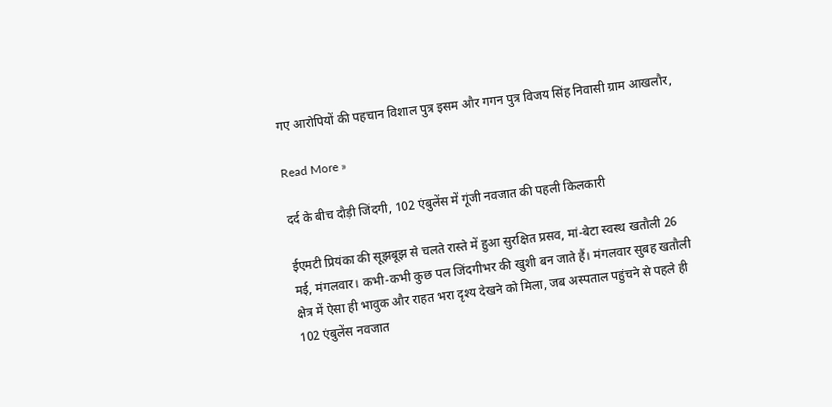गए आरोपियों की पहचान विशाल पुत्र इसम और गगन पुत्र विजय सिंह निवासी ग्राम आखलौर,

Read More »

दर्द के बीच दौड़ी जिंदगी, 102 एंबुलेंस में गूंजी नवजात की पहली किलकारी

ईएमटी प्रियंका की सूझबूझ से चलते रास्ते में हुआ सुरक्षित प्रसव, मां-बेटा स्वस्थ खतौली 26 मई, मंगलवार। कभी-कभी कुछ पल जिंदगीभर की खुशी बन जाते हैं। मंगलवार सुबह खतौली क्षेत्र में ऐसा ही भावुक और राहत भरा दृश्य देखने को मिला, जब अस्पताल पहुंचने से पहले ही 102 एंबुलेंस नवजात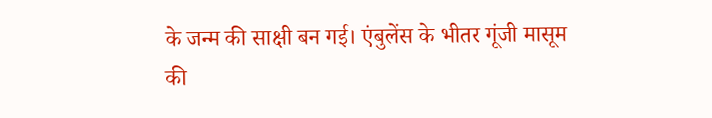के जन्म की साक्षी बन गई। एंबुलेंस के भीतर गूंजी मासूम की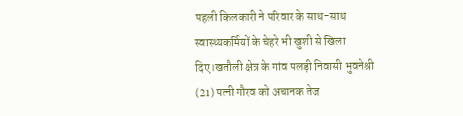पहली किलकारी ने परिवार के साथ-साथ स्वास्थ्यकर्मियों के चेहरे भी खुशी से खिला दिए।खतौली क्षेत्र के गांव पलड़ी निवासी भुवनेश्री (21) पत्नी गौरव को अचानक तेज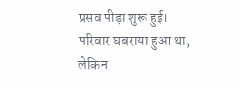प्रसव पीड़ा शुरू हुई। परिवार घबराया हुआ था, लेकिन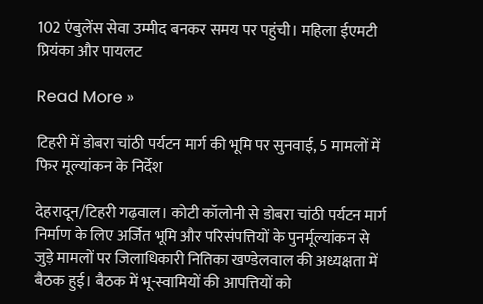102 एंबुलेंस सेवा उम्मीद बनकर समय पर पहुंची। महिला ईएमटी प्रियंका और पायलट

Read More »

टिहरी में डोबरा चांठी पर्यटन मार्ग की भूमि पर सुनवाई, 5 मामलों में फिर मूल्यांकन के निर्देश

देहरादून/टिहरी गढ़वाल। कोटी कॉलोनी से डोबरा चांठी पर्यटन मार्ग निर्माण के लिए अर्जित भूमि और परिसंपत्तियों के पुनर्मूल्यांकन से जुड़े मामलों पर जिलाधिकारी नितिका खण्डेलवाल की अध्यक्षता में बैठक हुई। बैठक में भू-स्वामियों की आपत्तियों को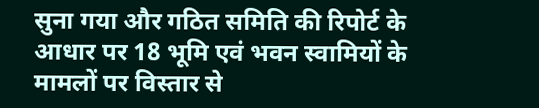सुना गया और गठित समिति की रिपोर्ट के आधार पर 18 भूमि एवं भवन स्वामियों के मामलों पर विस्तार से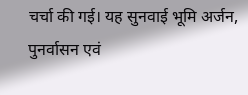चर्चा की गई। यह सुनवाई भूमि अर्जन, पुनर्वासन एवं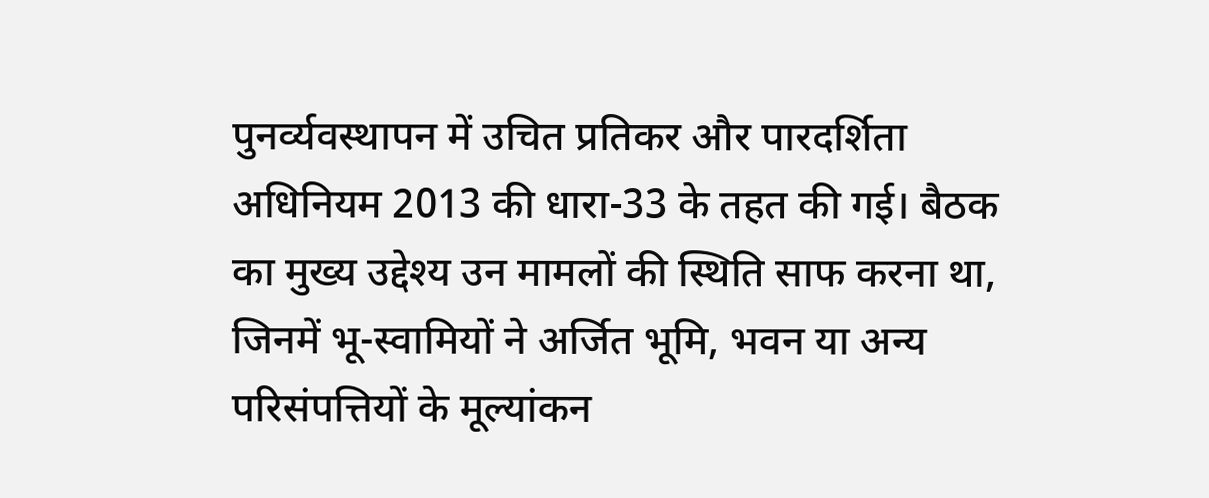पुनर्व्यवस्थापन में उचित प्रतिकर और पारदर्शिता अधिनियम 2013 की धारा-33 के तहत की गई। बैठक का मुख्य उद्देश्य उन मामलों की स्थिति साफ करना था, जिनमें भू-स्वामियों ने अर्जित भूमि, भवन या अन्य परिसंपत्तियों के मूल्यांकन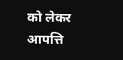को लेकर आपत्ति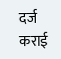दर्ज कराई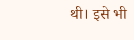थी। इसे भी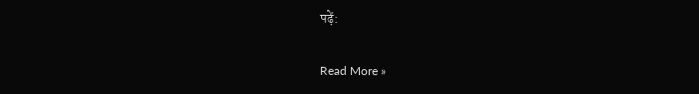पढ़ें:

Read More »